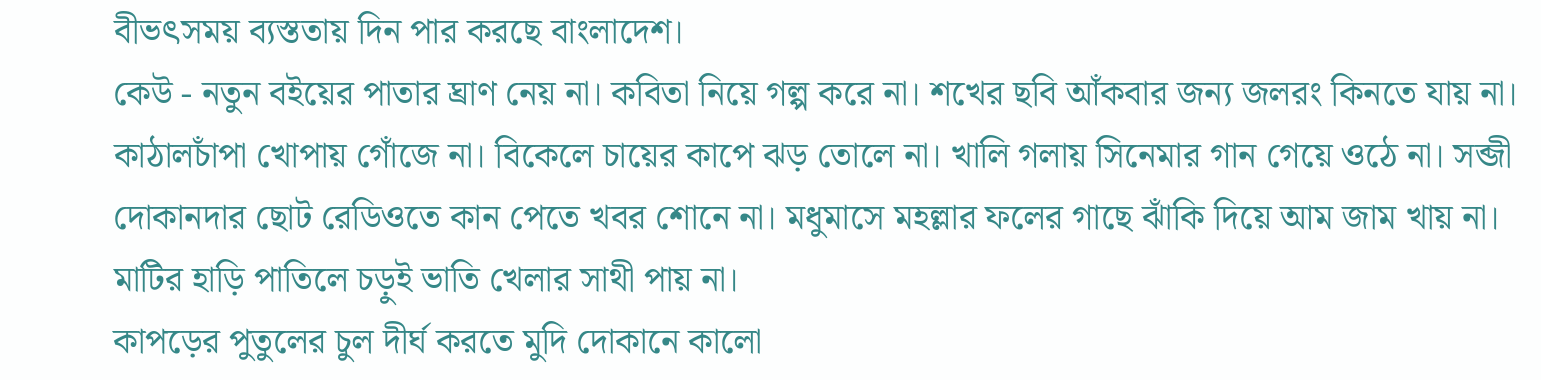বীভৎসময় ব্যস্ততায় দিন পার করছে বাংলাদেশ।
কেউ - নতুন বইয়ের পাতার ঘ্রাণ নেয় না। কবিতা নিয়ে গল্প করে না। শখের ছবি আঁকবার জন্য জলরং কিনতে যায় না। কাঠালচাঁপা খোপায় গোঁজে না। বিকেলে চায়ের কাপে ঝড় তোলে না। খালি গলায় সিনেমার গান গেয়ে ওঠে না। সব্জী দোকানদার ছোট রেডিওতে কান পেতে খবর শোনে না। মধুমাসে মহল্লার ফলের গাছে ঝাঁকি দিয়ে আম জাম খায় না। মাটির হাড়ি পাতিলে চড়ুই ভাতি খেলার সাথী পায় না।
কাপড়ের পুতুলের চুল দীর্ঘ করতে মুদি দোকানে কালো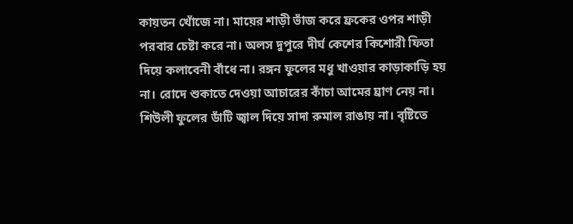কায়তন খোঁজে না। মায়ের শাড়ী ভাঁজ করে ফ্রকের ওপর শাড়ী পরবার চেষ্টা করে না। অলস দুপুরে দীর্ঘ কেশের কিশোরী ফিতা দিয়ে কলাবেনী বাঁধে না। রঙ্গন ফুলের মধু খাওয়ার কাড়াকাড়ি হয় না। রোদে শুকাতে দেওয়া আচারের কাঁচা আমের ঘ্রাণ নেয় না। শিউলী ফুলের ডাঁটি জ্বাল দিয়ে সাদা রুমাল রাঙায় না। বৃষ্টিতে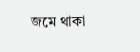জমে থাকা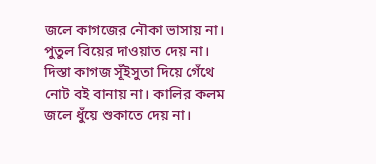জলে কাগজের নৌকা ভাসায় না। পুতুল বিয়ের দাওয়াত দেয় না। দিস্তা কাগজ সূঁইসুতা দিয়ে গেঁথে নোট বই বানায় না। কালির কলম জলে ধুঁয়ে শুকাতে দেয় না।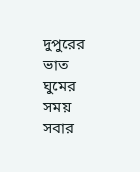দুপুরের ভাত ঘুমের সময় সবার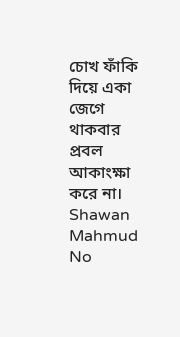চোখ ফাঁকি দিয়ে একা জেগে থাকবার প্রবল আকাংক্ষা করে না।
Shawan Mahmud
No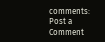comments:
Post a Comment